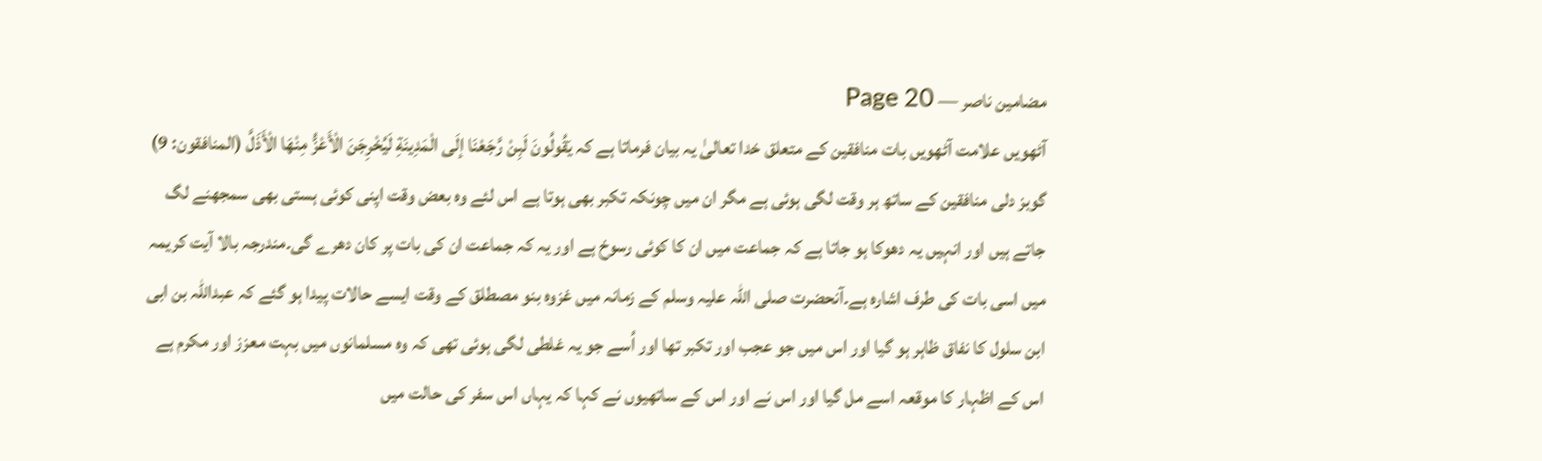مضامین ناصر — Page 20
آٹھویں علامت آٹھویں بات منافقین کے متعلق خدا تعالیٰ یہ بیان فرماتا ہے کہ يَقُولُونَ لَبِنْ رَّجَعْنَا إلَى الْمَدِينَةِ لَيُخْرِجَنَ الْأَعْزُّ مِنْهَا الْأَذَلَّ (المنافقون: 9) گوبز دلی منافقین کے ساتھ ہر وقت لگی ہوئی ہے مگر ان میں چونکہ تکبر بھی ہوتا ہے اس لئے وہ بعض وقت اپنی کوئی ہستی بھی سمجھنے لگ جاتے ہیں اور انہیں یہ دھوکا ہو جاتا ہے کہ جماعت میں ان کا کوئی رسوخ ہے اور یہ کہ جماعت ان کی بات پر کان دھرے گی۔مندرجہ بالا آیت کریمہ میں اسی بات کی طرف اشارہ ہے۔آنحضرت صلی اللہ علیہ وسلم کے زمانہ میں غزوہ بنو مصطلق کے وقت ایسے حالات پیدا ہو گئے کہ عبداللہ بن ابی ابن سلول کا نفاق ظاہر ہو گیا اور اس میں جو عجب اور تکبر تھا اور اُسے جو یہ غلطی لگی ہوئی تھی کہ وہ مسلمانوں میں بہت معزز اور مکرم ہے اس کے اظہار کا موقعہ اسے مل گیا اور اس نے اور اس کے ساتھیوں نے کہا کہ یہاں اس سفر کی حالت میں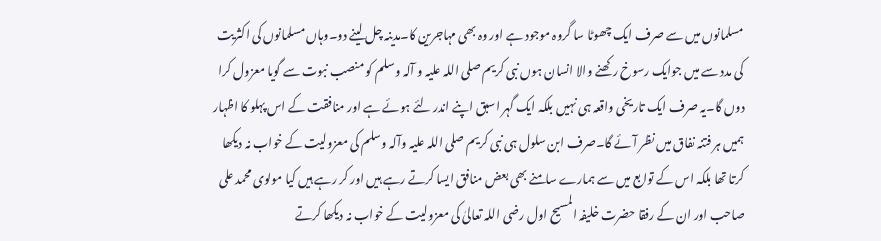مسلمانوں میں سے صرف ایک چھوٹا سا گروہ موجود ہے اور وہ بھی مہاجرین کا۔مدینہ چل لینے دو۔وہاں مسلمانوں کی اکثریت کی مدد سے میں جوایک رسوخ رکھنے والا انسان ہوں نبی کریم صلی اللہ علیہ و آلہ وسلم کو منصب نبوت سے گویا معزول کرا دوں گا۔یہ صرف ایک تاریخی واقعہ ہی نہیں بلکہ ایک گہر اسبق اپنے اندر لئے ہوئے ہے اور منافقت کے اس پہلو کا اظہار ہمیں ہر فتنہ نفاق میں نظر آئے گا۔صرف ابن سلول ہی نبی کریم صلی اللہ علیہ وآلہ وسلم کی معزولیت کے خواب نہ دیکھا کرتا تھا بلکہ اس کے توابع میں سے ہمارے سامنے بھی بعض منافق ایسا کرتے رہے ہیں اور کر رہے ہیں کیا مولوی محمد علی صاحب اور ان کے رفقا حضرت خلیفہ المسیح اول رضی اللہ تعالیٰ کی معزولیت کے خواب نہ دیکھا کرتے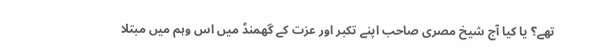تھے؟ یا کیا آج شیخ مصری صاحب اپنے تکبر اور عزت کے گھمنڈ میں اس وہم میں مبتلا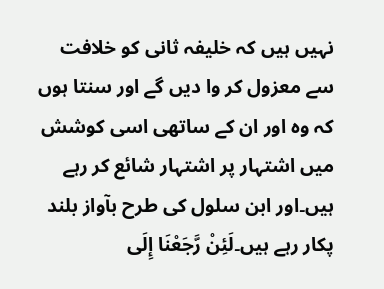نہیں ہیں کہ خلیفہ ثانی کو خلافت سے معزول کر وا دیں گے اور سنتا ہوں کہ وہ اور ان کے ساتھی اسی کوشش میں اشتہار پر اشتہار شائع کر رہے ہیں۔اور ابن سلول کی طرح بآواز بلند پکار رہے ہیں۔لَئِنْ رَّجَعْنَا إِلَى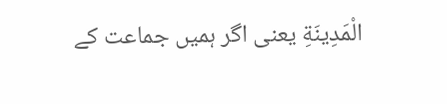الْمَدِينَةِ یعنی اگر ہمیں جماعت کے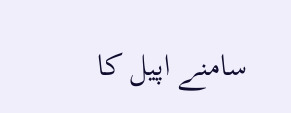سامنے اپیل کا